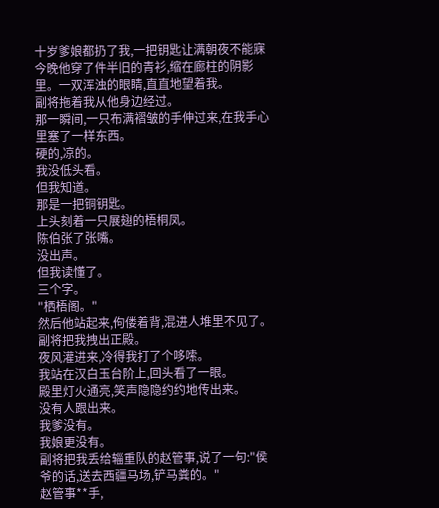十岁爹娘都扔了我,一把钥匙让满朝夜不能寐
今晚他穿了件半旧的青衫,缩在廊柱的阴影里。一双浑浊的眼睛,直直地望着我。
副将拖着我从他身边经过。
那一瞬间,一只布满褶皱的手伸过来,在我手心里塞了一样东西。
硬的,凉的。
我没低头看。
但我知道。
那是一把铜钥匙。
上头刻着一只展翅的梧桐凤。
陈伯张了张嘴。
没出声。
但我读懂了。
三个字。
"栖梧阁。"
然后他站起来,佝偻着背,混进人堆里不见了。
副将把我拽出正殿。
夜风灌进来,冷得我打了个哆嗦。
我站在汉白玉台阶上,回头看了一眼。
殿里灯火通亮,笑声隐隐约约地传出来。
没有人跟出来。
我爹没有。
我娘更没有。
副将把我丢给辎重队的赵管事,说了一句:"侯爷的话,送去西疆马场,铲马粪的。"
赵管事**手,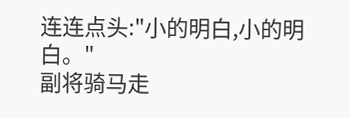连连点头:"小的明白,小的明白。"
副将骑马走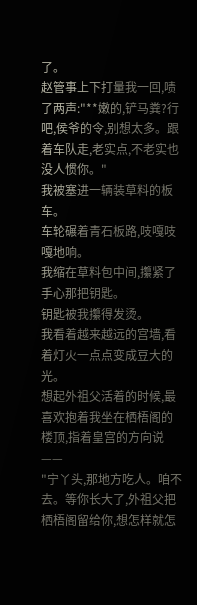了。
赵管事上下打量我一回,啧了两声:"**嫩的,铲马粪?行吧,侯爷的令,别想太多。跟着车队走,老实点,不老实也没人惯你。"
我被塞进一辆装草料的板车。
车轮碾着青石板路,吱嘎吱嘎地响。
我缩在草料包中间,攥紧了手心那把钥匙。
钥匙被我攥得发烫。
我看着越来越远的宫墙,看着灯火一点点变成豆大的光。
想起外祖父活着的时候,最喜欢抱着我坐在栖梧阁的楼顶,指着皇宫的方向说——
"宁丫头,那地方吃人。咱不去。等你长大了,外祖父把栖梧阁留给你,想怎样就怎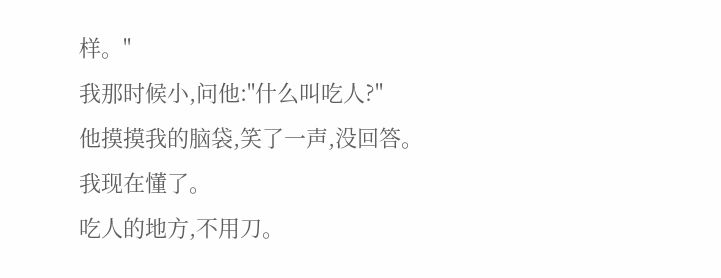样。"
我那时候小,问他:"什么叫吃人?"
他摸摸我的脑袋,笑了一声,没回答。
我现在懂了。
吃人的地方,不用刀。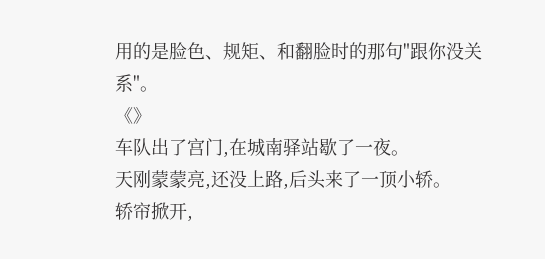用的是脸色、规矩、和翻脸时的那句"跟你没关系"。
《》
车队出了宫门,在城南驿站歇了一夜。
天刚蒙蒙亮,还没上路,后头来了一顶小轿。
轿帘掀开,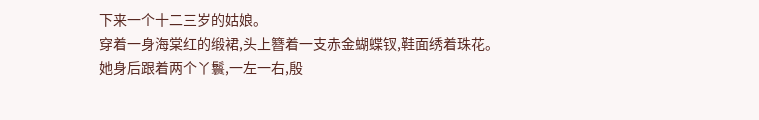下来一个十二三岁的姑娘。
穿着一身海棠红的缎裙,头上簪着一支赤金蝴蝶钗,鞋面绣着珠花。
她身后跟着两个丫鬟,一左一右,殷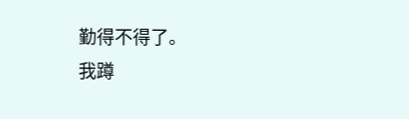勤得不得了。
我蹲